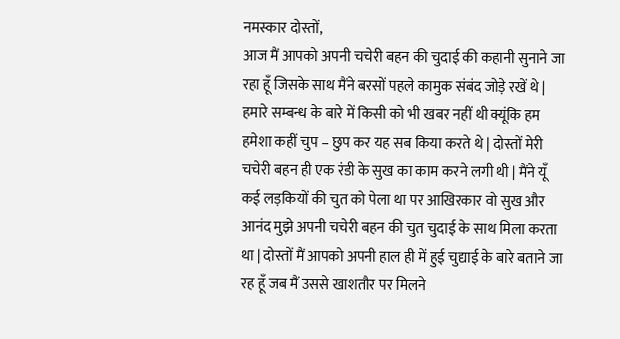नमस्कार दोस्तों,
आज मैं आपको अपनी चचेरी बहन की चुदाई की कहानी सुनाने जा रहा हूँ जिसके साथ मैंने बरसों पहले कामुक संबंद जोड़े रखें थे | हमारे सम्बन्ध के बारे में किसी को भी खबर नहीं थी क्यूंकि हम हमेशा कहीं चुप – छुप कर यह सब किया करते थे | दोस्तों मेरी चचेरी बहन ही एक रंडी के सुख का काम करने लगी थी | मैंने यूँ कई लड़कियों की चुत को पेला था पर आखिरकार वो सुख और आनंद मुझे अपनी चचेरी बहन की चुत चुदाई के साथ मिला करता था | दोस्तों मैं आपको अपनी हाल ही में हुई चुद्याई के बारे बताने जा रह हूँ जब मैं उससे खाशतौर पर मिलने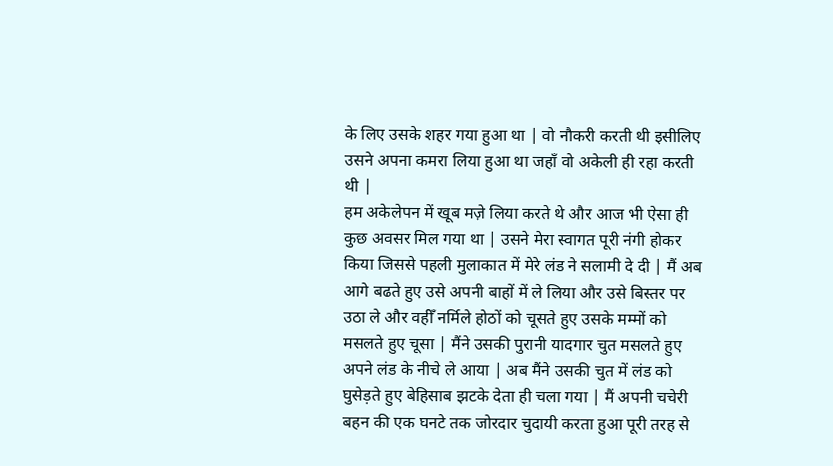के लिए उसके शहर गया हुआ था | वो नौकरी करती थी इसीलिए उसने अपना कमरा लिया हुआ था जहाँ वो अकेली ही रहा करती थी |
हम अकेलेपन में खूब मज़े लिया करते थे और आज भी ऐसा ही कुछ अवसर मिल गया था | उसने मेरा स्वागत पूरी नंगी होकर किया जिससे पहली मुलाकात में मेरे लंड ने सलामी दे दी | मैं अब आगे बढते हुए उसे अपनी बाहों में ले लिया और उसे बिस्तर पर उठा ले और वहीँ नर्मिले होठों को चूसते हुए उसके मम्मों को मसलते हुए चूसा | मैंने उसकी पुरानी यादगार चुत मसलते हुए अपने लंड के नीचे ले आया | अब मैंने उसकी चुत में लंड को घुसेड़ते हुए बेहिसाब झटके देता ही चला गया | मैं अपनी चचेरी बहन की एक घनटे तक जोरदार चुदायी करता हुआ पूरी तरह से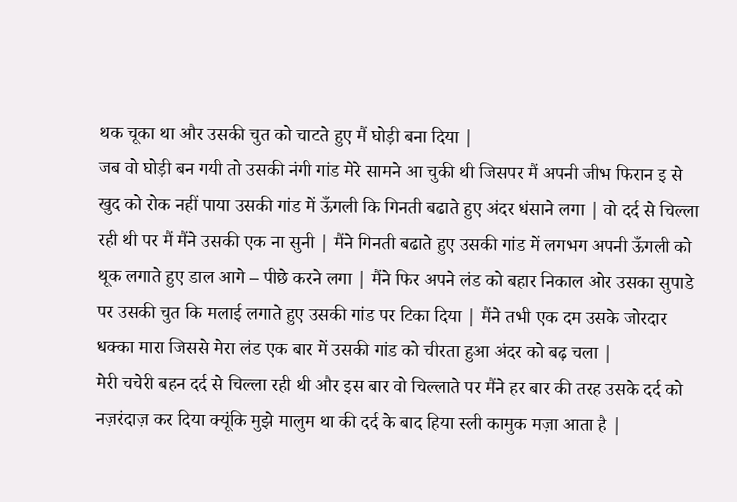थक चूका था और उसकी चुत को चाटते हुए मैं घोड़ी बना दिया |
जब वो घोड़ी बन गयी तो उसकी नंगी गांड मेरे सामने आ चुकी थी जिसपर मैं अपनी जीभ फिरान इ से खुद को रोक नहीं पाया उसकी गांड में ऊँगली कि गिनती बढाते हुए अंदर धंसाने लगा | वो दर्द से चिल्ला रही थी पर मैं मैंने उसकी एक ना सुनी | मैंने गिनती बढाते हुए उसकी गांड में लगभग अपनी ऊँगली को थूक लगाते हुए डाल आगे – पीछे करने लगा | मैंने फिर अपने लंड को बहार निकाल ओर उसका सुपाडे पर उसकी चुत कि मलाई लगाते हुए उसकी गांड पर टिका दिया | मैंने तभी एक दम उसके जोरदार धक्का मारा जिससे मेरा लंड एक बार में उसकी गांड को चीरता हुआ अंदर को बढ़ चला |
मेरी चचेरी बहन दर्द से चिल्ला रही थी और इस बार वो चिल्लाते पर मैंने हर बार की तरह उसके दर्द को नज़रंदाज़ कर दिया क्यूंकि मुझे मालुम था की दर्द के बाद हिया स्ली कामुक मज़ा आता है |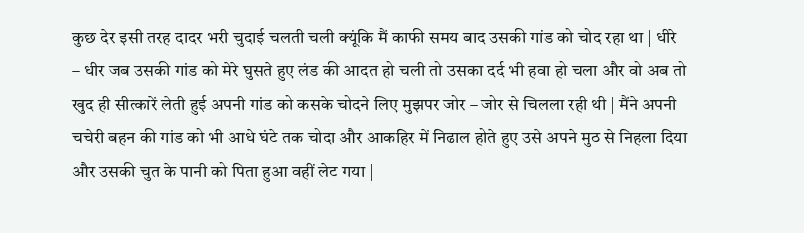कुछ देर इसी तरह दादर भरी चुदाई चलती चली क्यूंकि मैं काफी समय बाद उसकी गांड को चोद रहा था | धीरे – धीर जब उसकी गांड को मेरे घुसते हुए लंड की आदत हो चली तो उसका दर्द भी हवा हो चला और वो अब तो खुद ही सीत्कारें लेती हुई अपनी गांड को कसके चोदने लिए मुझपर जोर – जोर से चिलला रही थी | मैंने अपनी चचेरी बहन की गांड को भी आधे घंटे तक चोदा और आकहिर में निढाल होते हुए उसे अपने मुठ से निहला दिया और उसकी चुत के पानी को पिता हुआ वहीं लेट गया |